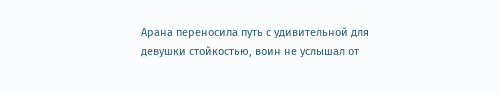Арана переносила путь с удивительной для девушки стойкостью, воин не услышал от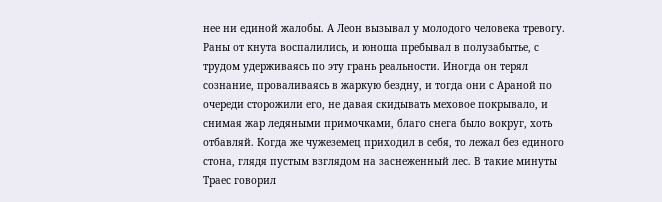нее ни единой жалобы. А Леон вызывал у молодого человека тревогу. Раны от кнута воспалились, и юноша пребывал в полузабытье, с трудом удерживаясь по эту грань реальности. Иногда он терял сознание, проваливаясь в жаркую бездну, и тогда они с Араной по очереди сторожили его, не давая скидывать меховое покрывало, и снимая жар ледяными примочками, благо снега было вокруг, хоть отбавляй. Когда же чужеземец приходил в себя, то лежал без единого стона, глядя пустым взглядом на заснеженный лес. В такие минуты Траес говорил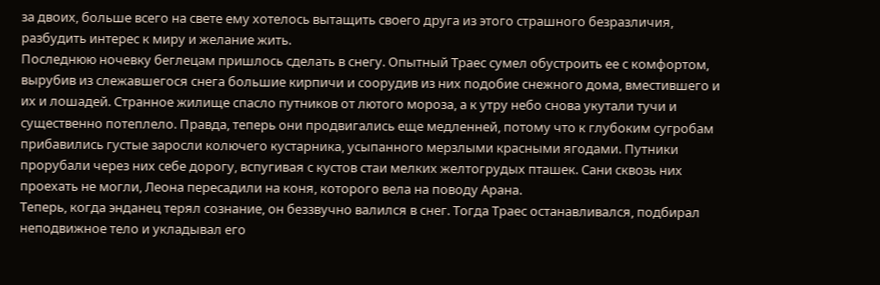за двоих, больше всего на свете ему хотелось вытащить своего друга из этого страшного безразличия, разбудить интерес к миру и желание жить.
Последнюю ночевку беглецам пришлось сделать в снегу. Опытный Траес сумел обустроить ее с комфортом, вырубив из слежавшегося снега большие кирпичи и соорудив из них подобие снежного дома, вместившего и их и лошадей. Странное жилище спасло путников от лютого мороза, а к утру небо снова укутали тучи и существенно потеплело. Правда, теперь они продвигались еще медленней, потому что к глубоким сугробам прибавились густые заросли колючего кустарника, усыпанного мерзлыми красными ягодами. Путники прорубали через них себе дорогу, вспугивая с кустов стаи мелких желтогрудых пташек. Сани сквозь них проехать не могли, Леона пересадили на коня, которого вела на поводу Арана.
Теперь, когда энданец терял сознание, он беззвучно валился в снег. Тогда Траес останавливался, подбирал неподвижное тело и укладывал его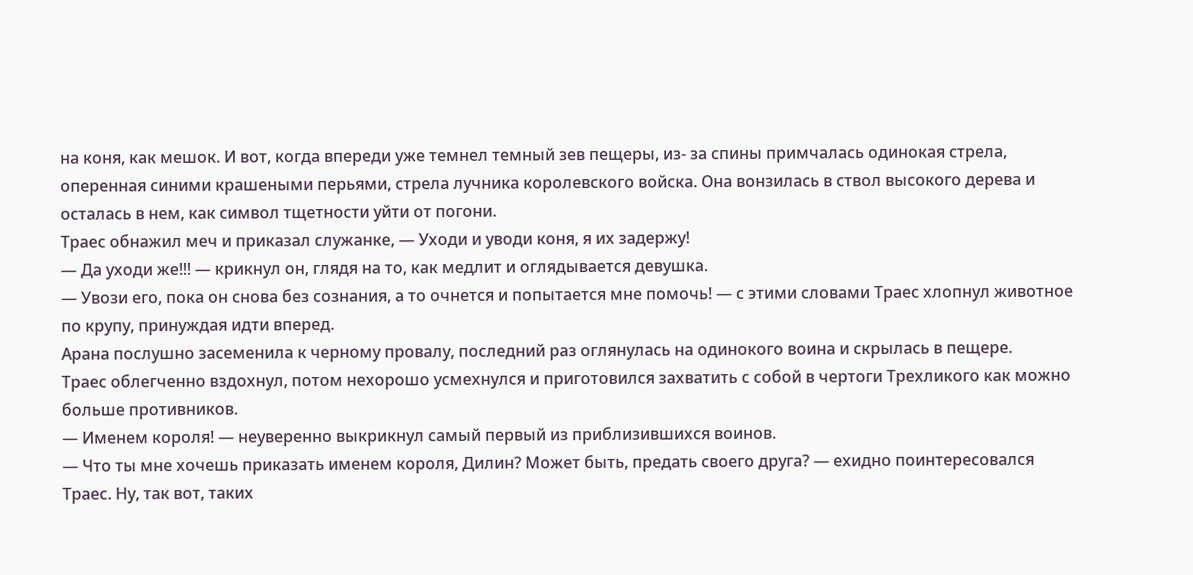на коня, как мешок. И вот, когда впереди уже темнел темный зев пещеры, из- за спины примчалась одинокая стрела, оперенная синими крашеными перьями, стрела лучника королевского войска. Она вонзилась в ствол высокого дерева и осталась в нем, как символ тщетности уйти от погони.
Траес обнажил меч и приказал служанке, — Уходи и уводи коня, я их задержу!
— Да уходи же!!! — крикнул он, глядя на то, как медлит и оглядывается девушка.
— Увози его, пока он снова без сознания, а то очнется и попытается мне помочь! — с этими словами Траес хлопнул животное по крупу, принуждая идти вперед.
Арана послушно засеменила к черному провалу, последний раз оглянулась на одинокого воина и скрылась в пещере.
Траес облегченно вздохнул, потом нехорошо усмехнулся и приготовился захватить с собой в чертоги Трехликого как можно больше противников.
— Именем короля! — неуверенно выкрикнул самый первый из приблизившихся воинов.
— Что ты мне хочешь приказать именем короля, Дилин? Может быть, предать своего друга? — ехидно поинтересовался Траес. Ну, так вот, таких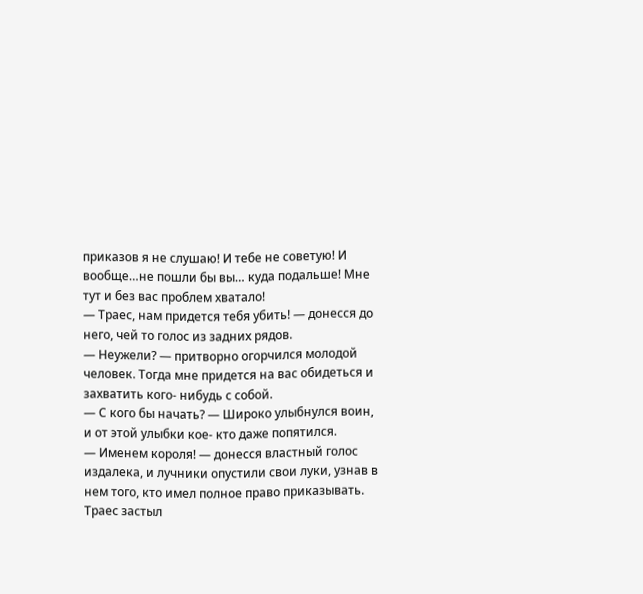приказов я не слушаю! И тебе не советую! И вообще…не пошли бы вы… куда подальше! Мне тут и без вас проблем хватало!
— Траес, нам придется тебя убить! — донесся до него, чей то голос из задних рядов.
— Неужели? — притворно огорчился молодой человек. Тогда мне придется на вас обидеться и захватить кого- нибудь с собой.
— С кого бы начать? — Широко улыбнулся воин, и от этой улыбки кое- кто даже попятился.
— Именем короля! — донесся властный голос издалека, и лучники опустили свои луки, узнав в нем того, кто имел полное право приказывать.
Траес застыл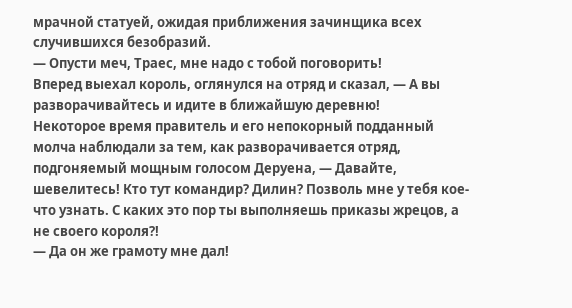мрачной статуей, ожидая приближения зачинщика всех случившихся безобразий.
— Опусти меч, Траес, мне надо с тобой поговорить!
Вперед выехал король, оглянулся на отряд и сказал, — А вы разворачивайтесь и идите в ближайшую деревню!
Некоторое время правитель и его непокорный подданный молча наблюдали за тем, как разворачивается отряд, подгоняемый мощным голосом Деруена, — Давайте, шевелитесь! Кто тут командир? Дилин? Позволь мне у тебя кое- что узнать. С каких это пор ты выполняешь приказы жрецов, а не своего короля?!
— Да он же грамоту мне дал!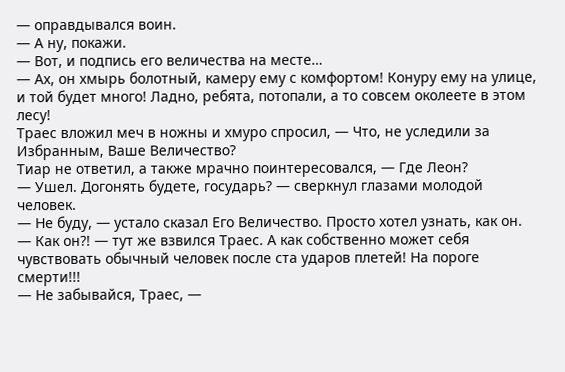— оправдывался воин.
— А ну, покажи.
— Вот, и подпись его величества на месте…
— Ах, он хмырь болотный, камеру ему с комфортом! Конуру ему на улице, и той будет много! Ладно, ребята, потопали, а то совсем околеете в этом лесу!
Траес вложил меч в ножны и хмуро спросил, — Что, не уследили за Избранным, Ваше Величество?
Тиар не ответил, а также мрачно поинтересовался, — Где Леон?
— Ушел. Догонять будете, государь? — сверкнул глазами молодой человек.
— Не буду, — устало сказал Его Величество. Просто хотел узнать, как он.
— Как он?! — тут же взвился Траес. А как собственно может себя чувствовать обычный человек после ста ударов плетей! На пороге смерти!!!
— Не забывайся, Траес, —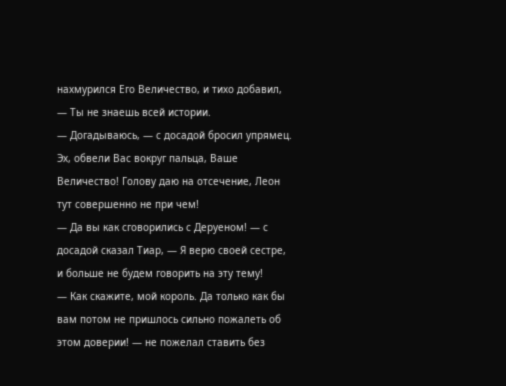нахмурился Его Величество, и тихо добавил, — Ты не знаешь всей истории.
— Догадываюсь, — с досадой бросил упрямец. Эх, обвели Вас вокруг пальца, Ваше Величество! Голову даю на отсечение, Леон тут совершенно не при чем!
— Да вы как сговорились с Деруеном! — с досадой сказал Тиар, — Я верю своей сестре, и больше не будем говорить на эту тему!
— Как скажите, мой король. Да только как бы вам потом не пришлось сильно пожалеть об этом доверии! — не пожелал ставить без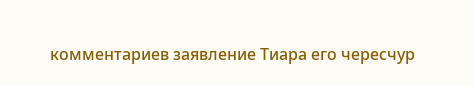комментариев заявление Тиара его чересчур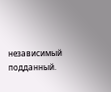независимый подданный.